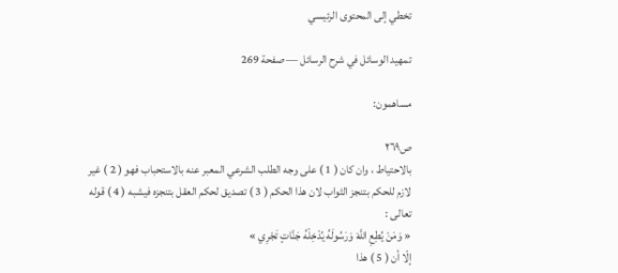تخطي إلى المحتوى الرئيسي

تمهيد الوسائل في شرح الرسائل — صفحة 269

مساهمون:

ص٢٦٩
بالاحتياط ، وان كان ( 1 ) على وجه الطلب الشرعي المعبر عنه بالاستحباب فهو ( 2 ) غير لازم للحكم بتنجز الثواب لان هذا الحكم ( 3 ) تصديق لحكم العقل بتنجزه فيشبه ( 4 ) قوله تعالى :
« وَمَنْ يُطِعِ اللَّهَ وَرَسُولَهُ يُدْخِلْهُ جَنَّاتٍ تَجْرِي »
إلّا أن ( 5 ) هذا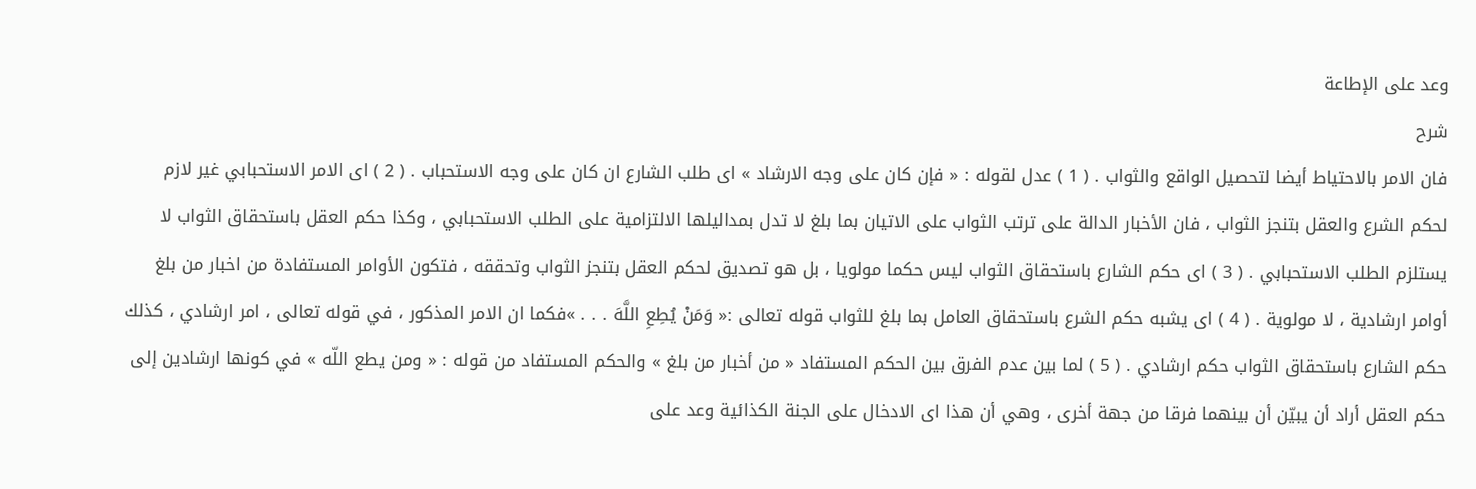وعد على الإطاعة
شرح
فان الامر بالاحتياط أيضا لتحصيل الواقع والثواب . ( 1 ) عدل لقوله : « فإن كان على وجه الارشاد » اى طلب الشارع ان كان على وجه الاستحباب . ( 2 ) اى الامر الاستحبابي غير لازم لحكم الشرع والعقل بتنجز الثواب ، فان الأخبار الدالة على ترتب الثواب على الاتيان بما بلغ لا تدل بمداليلها الالتزامية على الطلب الاستحبابي ، وكذا حكم العقل باستحقاق الثواب لا يستلزم الطلب الاستحبابي . ( 3 ) اى حكم الشارع باستحقاق الثواب ليس حكما مولويا ، بل هو تصديق لحكم العقل بتنجز الثواب وتحققه ، فتكون الأوامر المستفادة من اخبار من بلغ أوامر ارشادية ، لا مولوية . ( 4 ) اى يشبه حكم الشرع باستحقاق العامل بما بلغ للثواب قوله تعالى :« وَمَنْ يُطِعِ اللَّهَ . . . »فكما ان الامر المذكور ، في قوله تعالى ، امر ارشادي ، كذلك حكم الشارع باستحقاق الثواب حكم ارشادي . ( 5 ) لما بين عدم الفرق بين الحكم المستفاد « من أخبار من بلغ » والحكم المستفاد من قوله : « ومن يطع اللّه » في كونها ارشادين إلى حكم العقل أراد أن يبيّن أن بينهما فرقا من جهة أخرى ، وهي أن هذا اى الادخال على الجنة الكذائية وعد على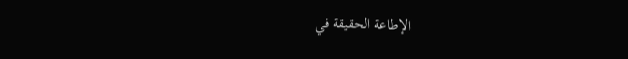الإطاعة الحقيقة في